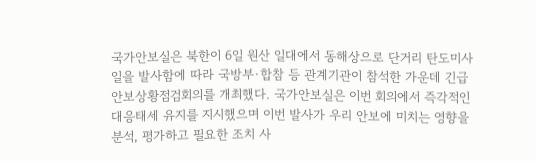국가안보실은 북한이 6일 원산 일대에서 동해상으로 단거리 탄도미사일을 발사함에 따라 국방부·합참 등 관계기관이 참석한 가운데 긴급안보상황점검회의를 개최했다. 국가안보실은 이번 회의에서 즉각적인 대응태세 유지를 지시했으며 이번 발사가 우리 안보에 미치는 영향을 분석, 평가하고 필요한 조치 사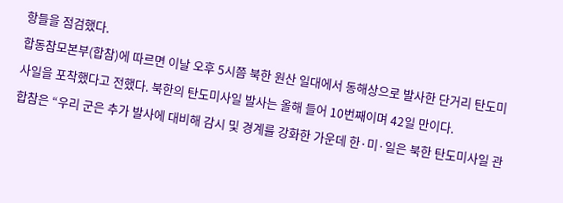항들을 점검했다.
합동참모본부(합참)에 따르면 이날 오후 5시쯤 북한 원산 일대에서 동해상으로 발사한 단거리 탄도미사일을 포착했다고 전했다. 북한의 탄도미사일 발사는 올해 들어 10번째이며 42일 만이다.
합참은 “우리 군은 추가 발사에 대비해 감시 및 경계를 강화한 가운데 한·미·일은 북한 탄도미사일 관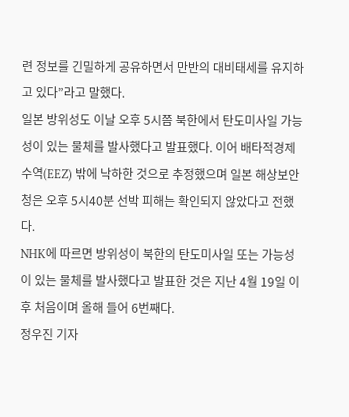련 정보를 긴밀하게 공유하면서 만반의 대비태세를 유지하고 있다”라고 말했다.
일본 방위성도 이날 오후 5시쯤 북한에서 탄도미사일 가능성이 있는 물체를 발사했다고 발표했다. 이어 배타적경제수역(EEZ) 밖에 낙하한 것으로 추정했으며 일본 해상보안청은 오후 5시40분 선박 피해는 확인되지 않았다고 전했다.
NHK에 따르면 방위성이 북한의 탄도미사일 또는 가능성이 있는 물체를 발사했다고 발표한 것은 지난 4월 19일 이후 처음이며 올해 들어 6번째다.
정우진 기자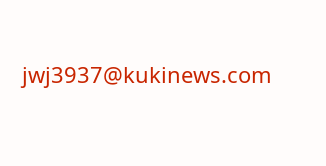jwj3937@kukinews.com